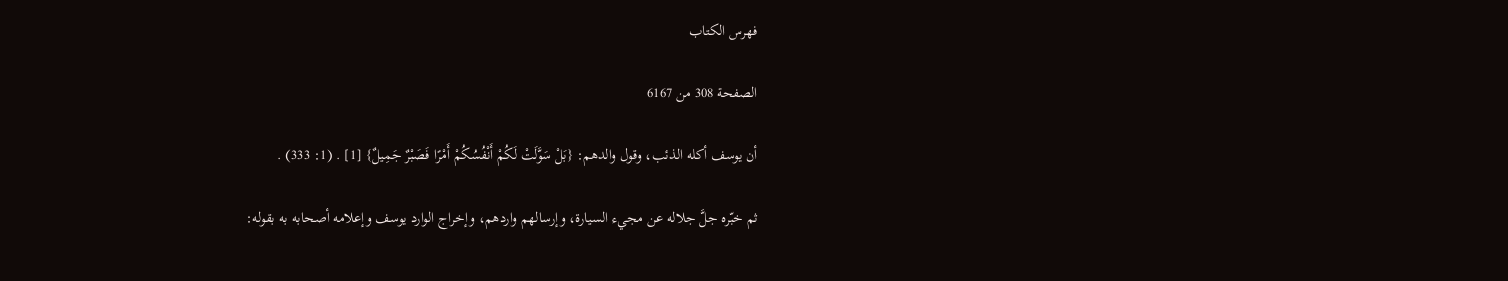فهرس الكتاب

الصفحة 308 من 6167

أن يوسف أكله الذئب، وقول والدهم: {بَلْ سَوَّلَتْ لَكُمْ أَنْفُسُكُمْ أَمْرًا فَصَبْرٌ جَمِيلٌ} [1] . (1: 333) .

ثم خبّره جلَّ جلاله عن مجيء السيارة، وإرسالهم واردهم، وإخراج الوارد يوسف وإعلامه أصحابه به بقوله: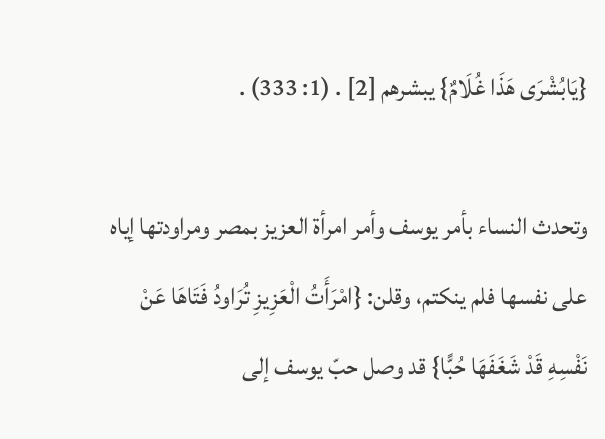{يَابُشْرَى هَذَا غُلَامٌ} يبشرهم [2] . (1: 333) .

وتحدث النساء بأمر يوسف وأمر امرأة العزيز بمصر ومراودتها إياه على نفسها فلم ينكتم، وقلن: {امْرَأَتُ الْعَزِيزِ تُرَاودُ فَتَاهَا عَنْ نَفْسِهِ قَدْ شَغَفَهَا حُبًّا} قد وصل حبّ يوسف إلى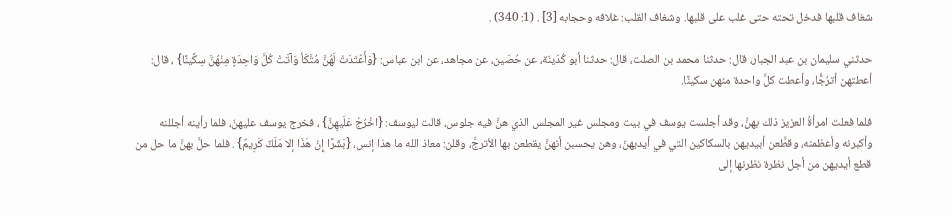شغاف قلبها فدخل تحته حتى غلب على قلبها. وشغاف القلب: غلافه وحجابه [3] . (1: 340) .

حدثني سليمان بن عبد الجبار، قال: حدثنا محمد بن الصلت، قال: حدثنا أبو كُدَينَة، عن حُصَين، عن مجاهد، عن ابن عباس: {وَأَعْتَدَتْ لَهُنَّ مُتَّكَأ وَآتَتْ كُلَّ وَاحِدَةٍ مِنْهُنَّ سِكِّينًا} ، قال: أعطتهن أترُجًّا، وأعطت كلَّ واحدة منهن سكينًا.

فلما فعلت امرأةُ العزيز ذلك بهنَّ، وقد أجلست يوسف في بيت ومجلس غير المجلس الذي هنَّ فيه جلوس، قالت ليوسف: {اخْرُجْ عَلَيهِنَّ} ، فخرج يوسف عليهنّ، فلما رأينه أجللنه وأكبرنه وأعظمنه، وقطَّعن أبيديهن بالسكاكين التي في أيديهنَ، وهن يحسبن أنهنَّ يقطعن بها الأترجَّ، وقلن: معاذ الله ما هذا إنس، {بَشَرًا إِنْ هَذَا إلا مَلَكٌ كَرِيمٌ} . فلما حلَّ بهنَّ ما حل من قطع أيديهن من أجل نظرة نظرنها إلى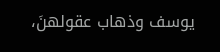يوسف وذهاب عقولهنَ،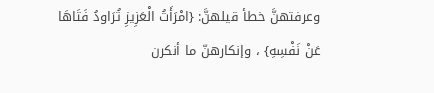وعرفتهنَّ خطأ قيلهنَّ: {امْرَأَتُ الْعَزِيزِ تُرَاودُ فَتَاهَا عَنْ نَفْسِهِ} ، وإنكارهنّ ما أنكرن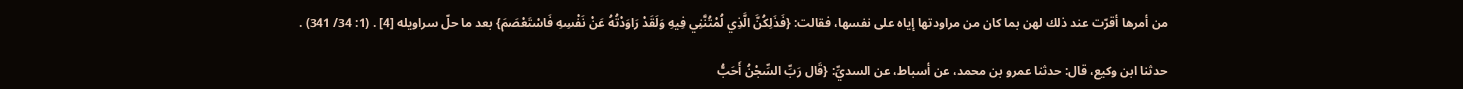من أمرها أقرّت عند ذلك لهن بما كان من مراودتها إياه على نفسها، فقالت: {فَذَلِكُنَّ الَّذِي لُمْتُنَّنِي فِيهِ وَلَقَدْ رَاوَدْتُهُ عَنْ نَفْسِهِ فَاسْتَعْصَمَ} بعد ما حلّ سراويله [4] . (1: 34/ 341) .

حدثنا ابن وكيع، قال: حدثنا عمرو بن محمد، عن أسباط، عن السديِّ: {قَال رَبِّ السِّجْنُ أَحَبُّ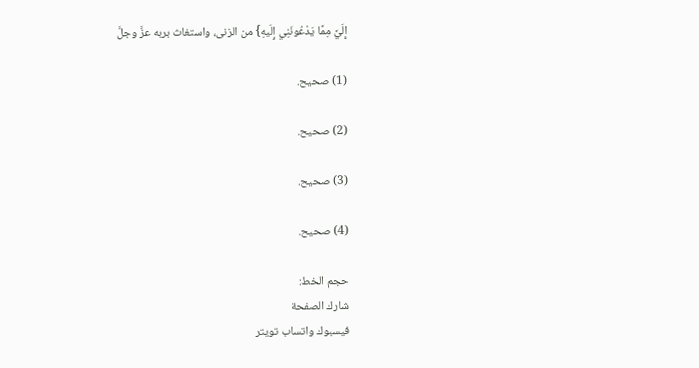إِلَيَّ مِمَّا يَدْعُونَنِي إِلَيهِ} من الزنى، واستغاث بربه عزَّ وجلَّ

(1) صحيح.

(2) صحيح.

(3) صحيح.

(4) صحيح.

حجم الخط:
شارك الصفحة
فيسبوك واتساب تويتر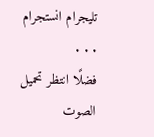تليجرام انستجرام
. . .
فضلًا انتظر تحميل الصوت